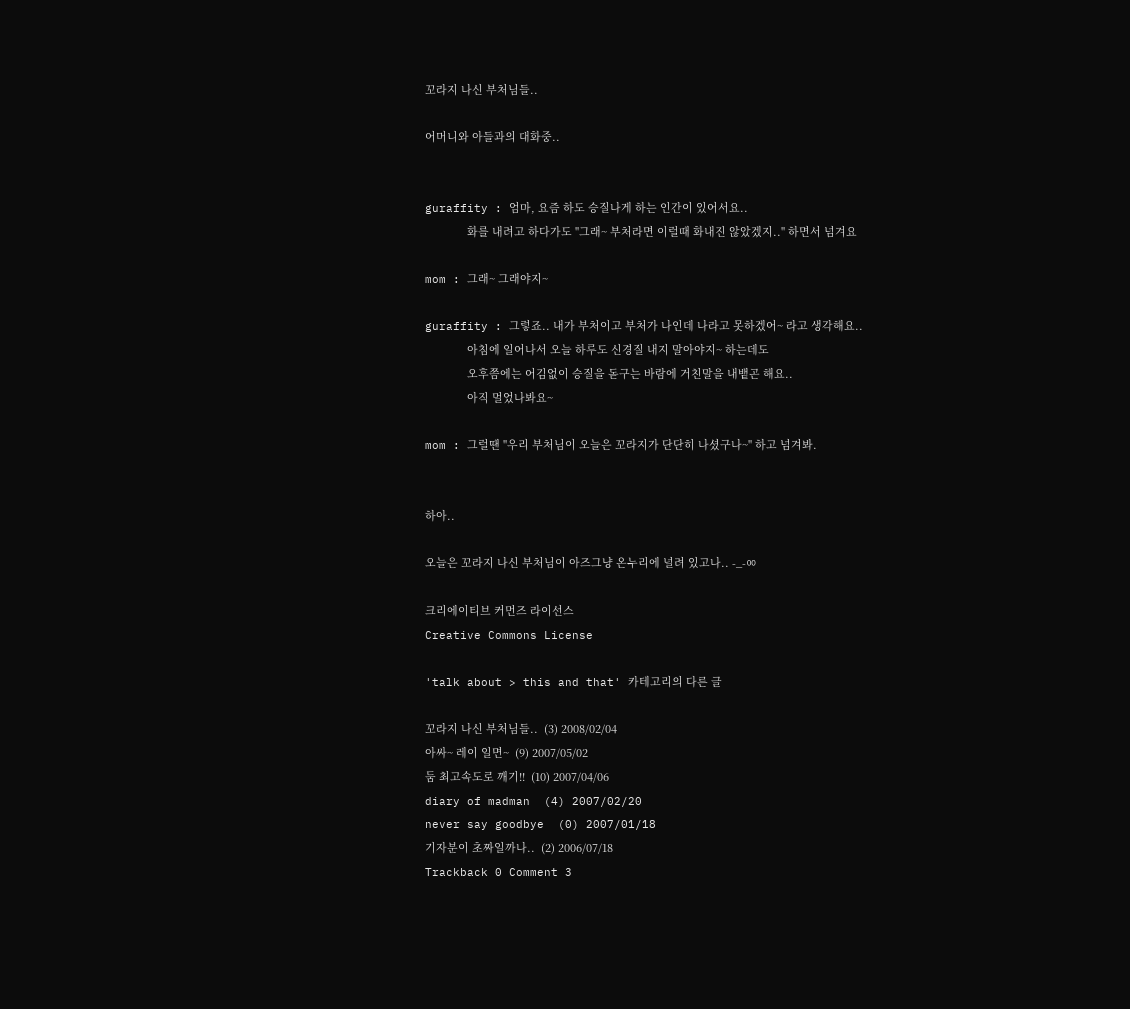꼬라지 나신 부처님들..

어머니와 아들과의 대화중..


guraffity : 엄마, 요즘 하도 승질나게 하는 인간이 있어서요..
              화를 내려고 하다가도 "그래~ 부처라면 이럴때 화내진 않았겠지.." 하면서 넘겨요

mom : 그래~ 그래야지~

guraffity : 그렇죠.. 내가 부처이고 부처가 나인데 나라고 못하겠어~ 라고 생각해요..
              아침에 일어나서 오늘 하루도 신경질 내지 말아야지~ 하는데도
              오후쯤에는 어김없이 승질을 돋구는 바람에 거친말을 내뱉곤 해요..
              아직 멀었나봐요~

mom : 그럴땐 "우리 부처님이 오늘은 꼬라지가 단단히 나셨구나~" 하고 넘겨봐.


하아..

오늘은 꼬라지 나신 부처님이 아즈그냥 온누리에 널려 있고나.. -_-ㆀ

크리에이티브 커먼즈 라이선스
Creative Commons License

'talk about > this and that' 카테고리의 다른 글

꼬라지 나신 부처님들..  (3) 2008/02/04
아싸~ 레이 일면~  (9) 2007/05/02
둠 최고속도로 깨기!!  (10) 2007/04/06
diary of madman  (4) 2007/02/20
never say goodbye  (0) 2007/01/18
기자분이 초짜일까나..  (2) 2006/07/18
Trackback 0 Comment 3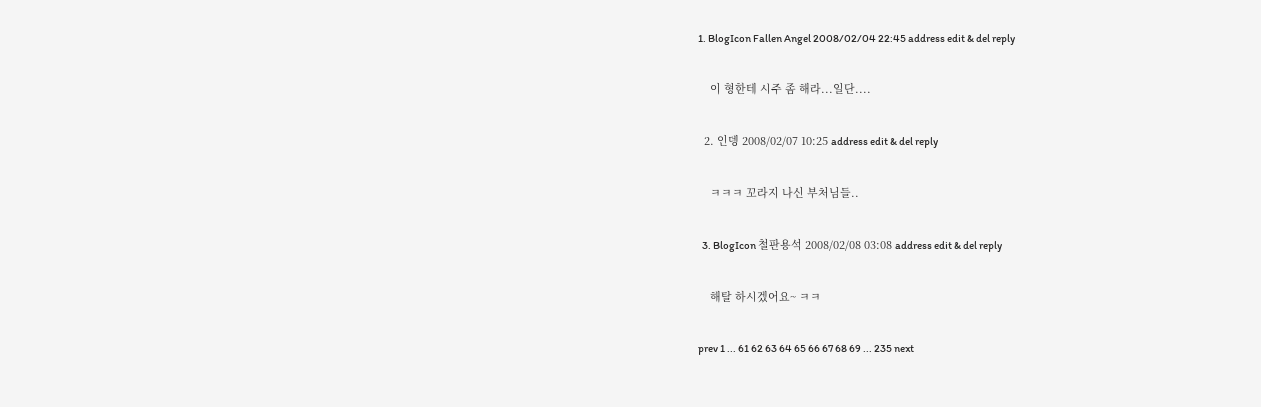1. BlogIcon Fallen Angel 2008/02/04 22:45 address edit & del reply

    이 형한테 시주 좀 해라...일단....

  2. 인뎅 2008/02/07 10:25 address edit & del reply

    ㅋㅋㅋ 꼬라지 나신 부처님들..

  3. BlogIcon 철판용석 2008/02/08 03:08 address edit & del reply

    해탈 하시겠어요~ ㅋㅋ

prev 1 ... 61 62 63 64 65 66 67 68 69 ... 235 next